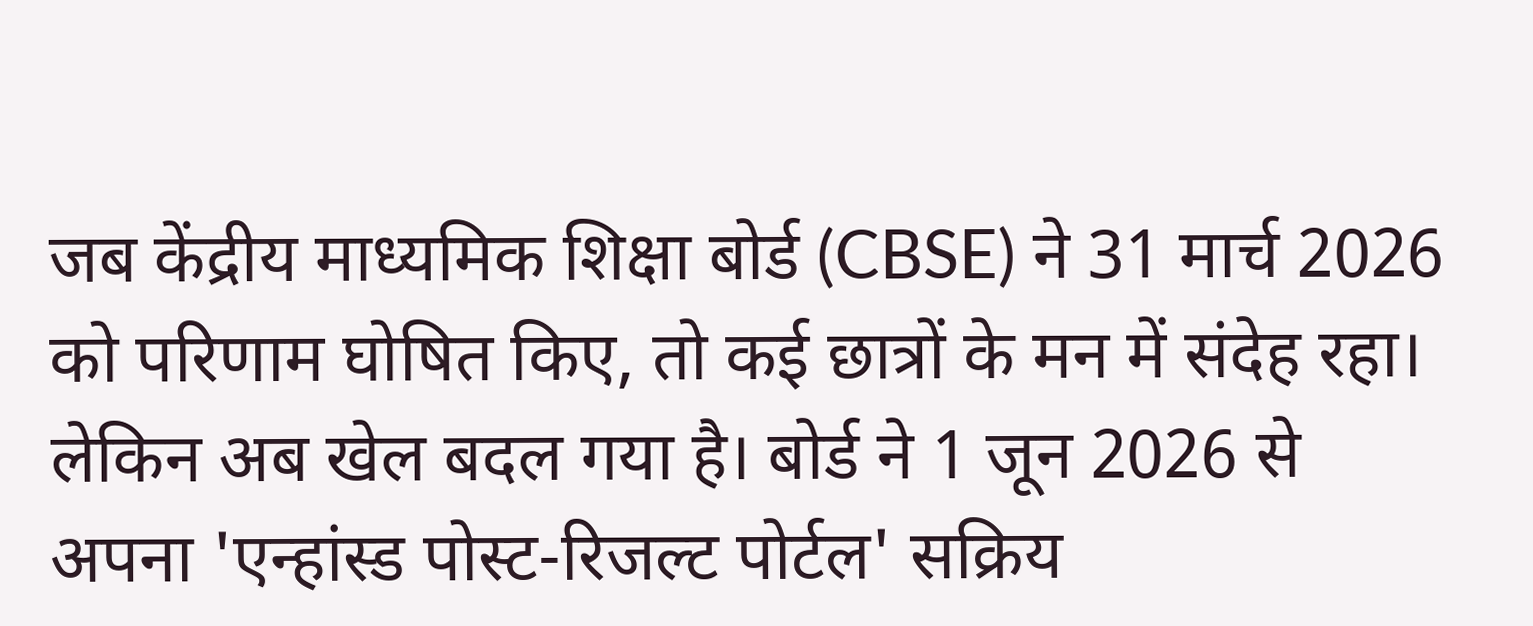जब केंद्रीय माध्यमिक शिक्षा बोर्ड (CBSE) ने 31 मार्च 2026 को परिणाम घोषित किए, तो कई छात्रों के मन में संदेह रहा। लेकिन अब खेल बदल गया है। बोर्ड ने 1 जून 2026 से अपना 'एन्हांस्ड पोस्ट-रिजल्ट पोर्टल' सक्रिय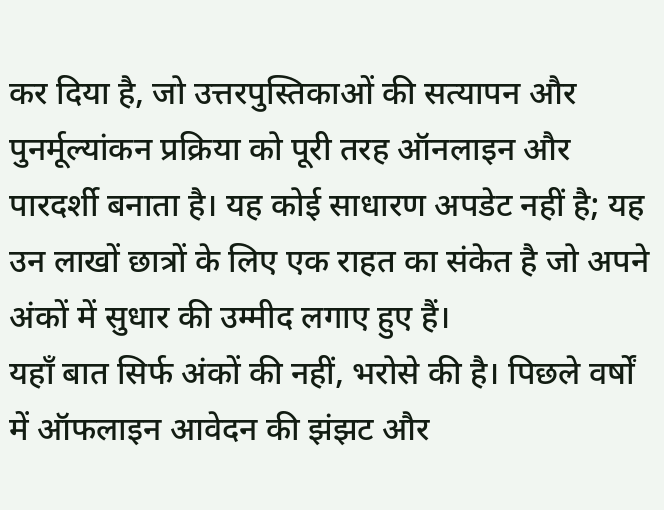कर दिया है, जो उत्तरपुस्तिकाओं की सत्यापन और पुनर्मूल्यांकन प्रक्रिया को पूरी तरह ऑनलाइन और पारदर्शी बनाता है। यह कोई साधारण अपडेट नहीं है; यह उन लाखों छात्रों के लिए एक राहत का संकेत है जो अपने अंकों में सुधार की उम्मीद लगाए हुए हैं।
यहाँ बात सिर्फ अंकों की नहीं, भरोसे की है। पिछले वर्षों में ऑफलाइन आवेदन की झंझट और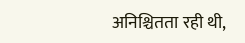अनिश्चितता रही थी,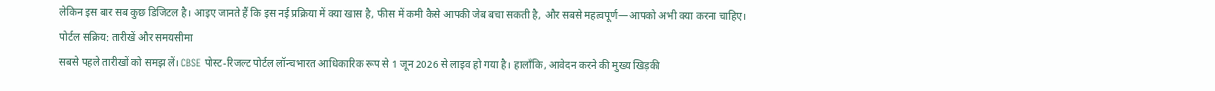लेकिन इस बार सब कुछ डिजिटल है। आइए जानते हैं कि इस नई प्रक्रिया में क्या खास है, फीस में कमी कैसे आपकी जेब बचा सकती है, और सबसे महत्वपूर्ण—आपको अभी क्या करना चाहिए।
पोर्टल सक्रिय: तारीखें और समयसीमा
सबसे पहले तारीखों को समझ लें। CBSE पोस्ट-रिजल्ट पोर्टल लॉन्चभारत आधिकारिक रूप से 1 जून 2026 से लाइव हो गया है। हालाँकि, आवेदन करने की मुख्य खिड़की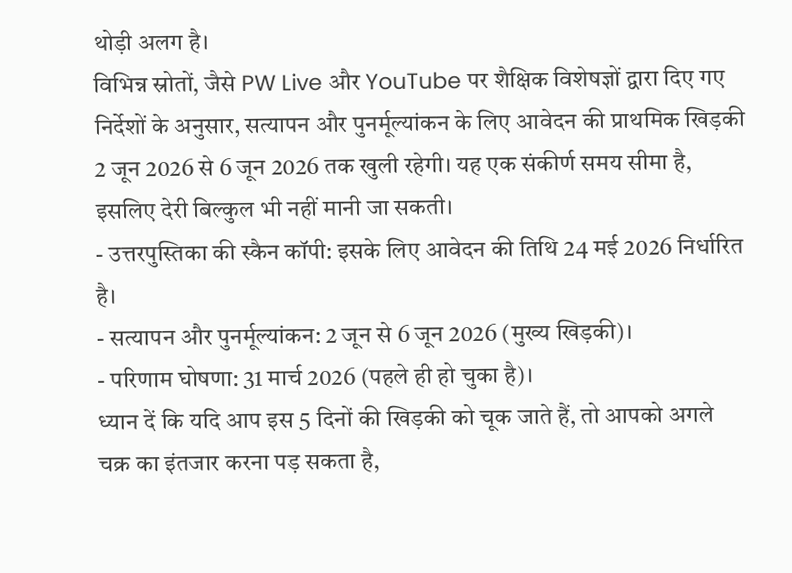थोड़ी अलग है।
विभिन्न स्रोतों, जैसे PW Live और YouTube पर शैक्षिक विशेषज्ञों द्वारा दिए गए निर्देशों के अनुसार, सत्यापन और पुनर्मूल्यांकन के लिए आवेदन की प्राथमिक खिड़की 2 जून 2026 से 6 जून 2026 तक खुली रहेगी। यह एक संकीर्ण समय सीमा है, इसलिए देरी बिल्कुल भी नहीं मानी जा सकती।
- उत्तरपुस्तिका की स्कैन कॉपी: इसके लिए आवेदन की तिथि 24 मई 2026 निर्धारित है।
- सत्यापन और पुनर्मूल्यांकन: 2 जून से 6 जून 2026 (मुख्य खिड़की)।
- परिणाम घोषणा: 31 मार्च 2026 (पहले ही हो चुका है)।
ध्यान दें कि यदि आप इस 5 दिनों की खिड़की को चूक जाते हैं, तो आपको अगले चक्र का इंतजार करना पड़ सकता है,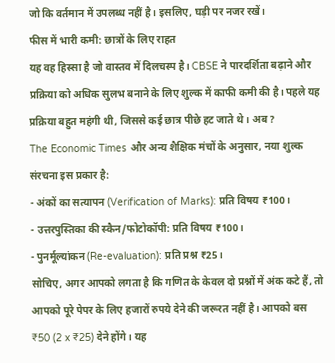जो कि वर्तमान में उपलब्ध नहीं है। इसलिए, घड़ी पर नजर रखें।
फीस में भारी कमी: छात्रों के लिए राहत
यह वह हिस्सा है जो वास्तव में दिलचस्प है। CBSE ने पारदर्शिता बढ़ाने और प्रक्रिया को अधिक सुलभ बनाने के लिए शुल्क में काफी कमी की है। पहले यह प्रक्रिया बहुत महंगी थी, जिससे कई छात्र पीछे हट जाते थे। अब?
The Economic Times और अन्य शैक्षिक मंचों के अनुसार, नया शुल्क संरचना इस प्रकार है:
- अंकों का सत्यापन (Verification of Marks): प्रति विषय ₹100।
- उत्तरपुस्तिका की स्कैन/फोटोकॉपी: प्रति विषय ₹100।
- पुनर्मूल्यांकन (Re-evaluation): प्रति प्रश्न ₹25।
सोचिए, अगर आपको लगता है कि गणित के केवल दो प्रश्नों में अंक कटे हैं, तो आपको पूरे पेपर के लिए हजारों रुपये देने की जरूरत नहीं है। आपको बस ₹50 (2 x ₹25) देने होंगे। यह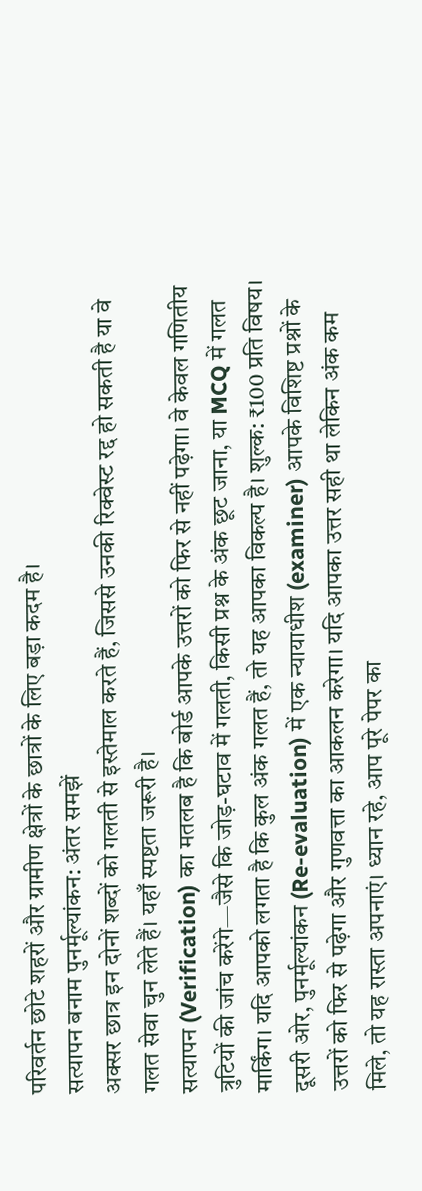परिवर्तन छोटे शहरों और ग्रामीण क्षेत्रों के छात्रों के लिए बड़ा कदम है।
सत्यापन बनाम पुनर्मूल्यांकन: अंतर समझें
अक्सर छात्र इन दोनों शब्दों को गलती से इस्तेमाल करते हैं, जिससे उनकी रिक्वेस्ट रद्द हो सकती है या वे गलत सेवा चुन लेते हैं। यहाँ स्पष्टता जरूरी है।
सत्यापन (Verification) का मतलब है कि बोर्ड आपके उत्तरों को फिर से नहीं पढ़ेगा। वे केवल गणितीय त्रुटियों की जांच करेंगे—जैसे कि जोड़-घटाव में गलती, किसी प्रश्न के अंक छूट जाना, या MCQ में गलत मार्किंग। यदि आपको लगता है कि कुल अंक गलत हैं, तो यह आपका विकल्प है। शुल्क: ₹100 प्रति विषय।
दूसरी ओर, पुनर्मूल्यांकन (Re-evaluation) में एक न्यायाधीश (examiner) आपके विशिष्ट प्रश्नों के उत्तरों को फिर से पढ़ेगा और गुणवत्ता का आकलन करेगा। यदि आपका उत्तर सही था लेकिन अंक कम मिले, तो यह रास्ता अपनाएं। ध्यान रहे, आप पूरे पेपर का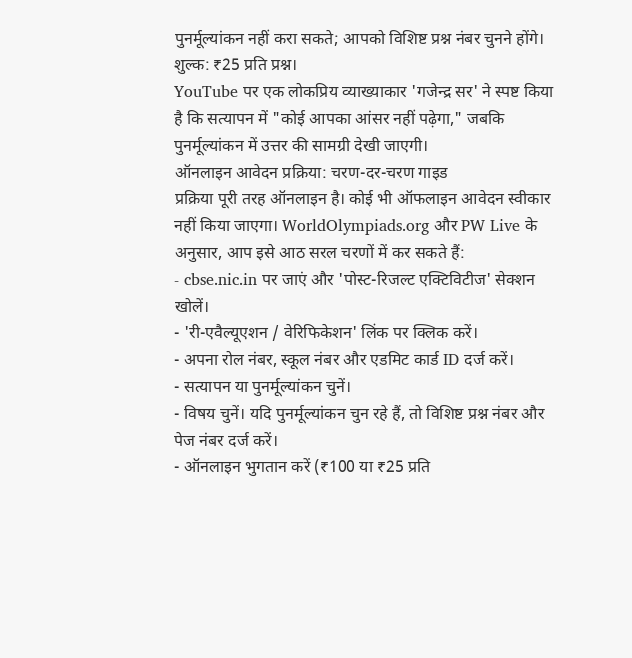पुनर्मूल्यांकन नहीं करा सकते; आपको विशिष्ट प्रश्न नंबर चुनने होंगे। शुल्क: ₹25 प्रति प्रश्न।
YouTube पर एक लोकप्रिय व्याख्याकार 'गजेन्द्र सर' ने स्पष्ट किया है कि सत्यापन में "कोई आपका आंसर नहीं पढ़ेगा," जबकि पुनर्मूल्यांकन में उत्तर की सामग्री देखी जाएगी।
ऑनलाइन आवेदन प्रक्रिया: चरण-दर-चरण गाइड
प्रक्रिया पूरी तरह ऑनलाइन है। कोई भी ऑफलाइन आवेदन स्वीकार नहीं किया जाएगा। WorldOlympiads.org और PW Live के अनुसार, आप इसे आठ सरल चरणों में कर सकते हैं:
- cbse.nic.in पर जाएं और 'पोस्ट-रिजल्ट एक्टिविटीज' सेक्शन खोलें।
- 'री-एवैल्यूएशन / वेरिफिकेशन' लिंक पर क्लिक करें।
- अपना रोल नंबर, स्कूल नंबर और एडमिट कार्ड ID दर्ज करें।
- सत्यापन या पुनर्मूल्यांकन चुनें।
- विषय चुनें। यदि पुनर्मूल्यांकन चुन रहे हैं, तो विशिष्ट प्रश्न नंबर और पेज नंबर दर्ज करें।
- ऑनलाइन भुगतान करें (₹100 या ₹25 प्रति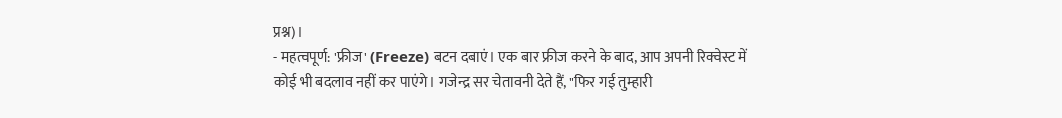प्रश्न)।
- महत्वपूर्ण: 'फ्रीज' (Freeze) बटन दबाएं। एक बार फ्रीज करने के बाद, आप अपनी रिक्वेस्ट में कोई भी बदलाव नहीं कर पाएंगे। गजेन्द्र सर चेतावनी देते हैं, "फिर गई तुम्हारी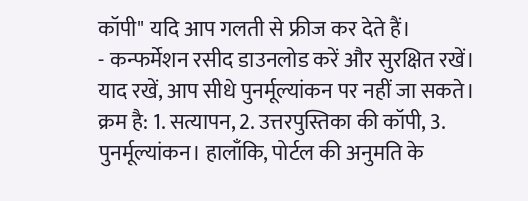कॉपी" यदि आप गलती से फ्रीज कर देते हैं।
- कन्फर्मेशन रसीद डाउनलोड करें और सुरक्षित रखें।
याद रखें, आप सीधे पुनर्मूल्यांकन पर नहीं जा सकते। क्रम है: 1. सत्यापन, 2. उत्तरपुस्तिका की कॉपी, 3. पुनर्मूल्यांकन। हालाँकि, पोर्टल की अनुमति के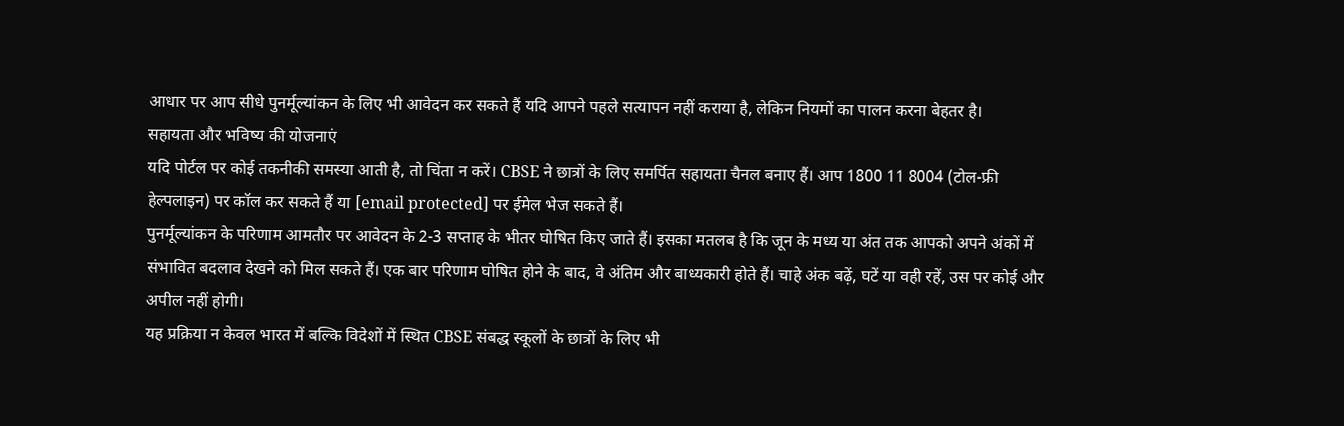आधार पर आप सीधे पुनर्मूल्यांकन के लिए भी आवेदन कर सकते हैं यदि आपने पहले सत्यापन नहीं कराया है, लेकिन नियमों का पालन करना बेहतर है।
सहायता और भविष्य की योजनाएं
यदि पोर्टल पर कोई तकनीकी समस्या आती है, तो चिंता न करें। CBSE ने छात्रों के लिए समर्पित सहायता चैनल बनाए हैं। आप 1800 11 8004 (टोल-फ्री हेल्पलाइन) पर कॉल कर सकते हैं या [email protected] पर ईमेल भेज सकते हैं।
पुनर्मूल्यांकन के परिणाम आमतौर पर आवेदन के 2-3 सप्ताह के भीतर घोषित किए जाते हैं। इसका मतलब है कि जून के मध्य या अंत तक आपको अपने अंकों में संभावित बदलाव देखने को मिल सकते हैं। एक बार परिणाम घोषित होने के बाद, वे अंतिम और बाध्यकारी होते हैं। चाहे अंक बढ़ें, घटें या वही रहें, उस पर कोई और अपील नहीं होगी।
यह प्रक्रिया न केवल भारत में बल्कि विदेशों में स्थित CBSE संबद्ध स्कूलों के छात्रों के लिए भी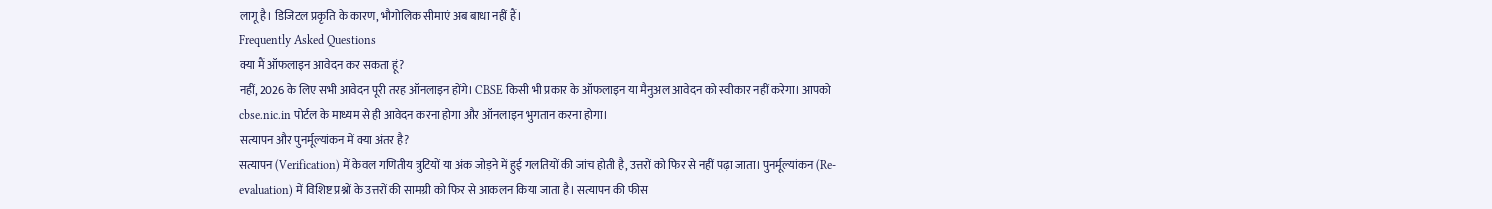लागू है। डिजिटल प्रकृति के कारण, भौगोलिक सीमाएं अब बाधा नहीं हैं।
Frequently Asked Questions
क्या मैं ऑफलाइन आवेदन कर सकता हूं?
नहीं, 2026 के लिए सभी आवेदन पूरी तरह ऑनलाइन होंगे। CBSE किसी भी प्रकार के ऑफलाइन या मैनुअल आवेदन को स्वीकार नहीं करेगा। आपको cbse.nic.in पोर्टल के माध्यम से ही आवेदन करना होगा और ऑनलाइन भुगतान करना होगा।
सत्यापन और पुनर्मूल्यांकन में क्या अंतर है?
सत्यापन (Verification) में केवल गणितीय त्रुटियों या अंक जोड़ने में हुई गलतियों की जांच होती है, उत्तरों को फिर से नहीं पढ़ा जाता। पुनर्मूल्यांकन (Re-evaluation) में विशिष्ट प्रश्नों के उत्तरों की सामग्री को फिर से आकलन किया जाता है। सत्यापन की फीस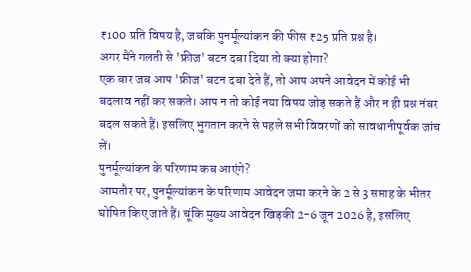₹100 प्रति विषय है, जबकि पुनर्मूल्यांकन की फीस ₹25 प्रति प्रश्न है।
अगर मैंने गलती से 'फ्रीज' बटन दबा दिया तो क्या होगा?
एक बार जब आप 'फ्रीज' बटन दबा देते हैं, तो आप अपने आवेदन में कोई भी बदलाव नहीं कर सकते। आप न तो कोई नया विषय जोड़ सकते हैं और न ही प्रश्न नंबर बदल सकते हैं। इसलिए भुगतान करने से पहले सभी विवरणों को सावधानीपूर्वक जांच लें।
पुनर्मूल्यांकन के परिणाम कब आएंगे?
आमतौर पर, पुनर्मूल्यांकन के परिणाम आवेदन जमा करने के 2 से 3 सप्ताह के भीतर घोषित किए जाते हैं। चूंकि मुख्य आवेदन खिड़की 2-6 जून 2026 है, इसलिए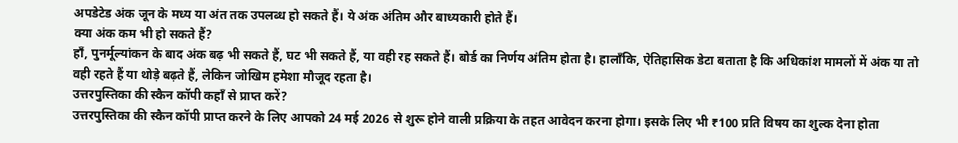अपडेटेड अंक जून के मध्य या अंत तक उपलब्ध हो सकते हैं। ये अंक अंतिम और बाध्यकारी होते हैं।
क्या अंक कम भी हो सकते हैं?
हाँ, पुनर्मूल्यांकन के बाद अंक बढ़ भी सकते हैं, घट भी सकते हैं, या वही रह सकते हैं। बोर्ड का निर्णय अंतिम होता है। हालाँकि, ऐतिहासिक डेटा बताता है कि अधिकांश मामलों में अंक या तो वही रहते हैं या थोड़े बढ़ते हैं, लेकिन जोखिम हमेशा मौजूद रहता है।
उत्तरपुस्तिका की स्कैन कॉपी कहाँ से प्राप्त करें?
उत्तरपुस्तिका की स्कैन कॉपी प्राप्त करने के लिए आपको 24 मई 2026 से शुरू होने वाली प्रक्रिया के तहत आवेदन करना होगा। इसके लिए भी ₹100 प्रति विषय का शुल्क देना होता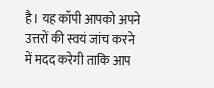है। यह कॉपी आपको अपने उत्तरों की स्वयं जांच करने में मदद करेगी ताकि आप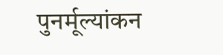पुनर्मूल्यांकन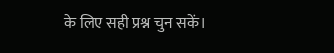के लिए सही प्रश्न चुन सकें।